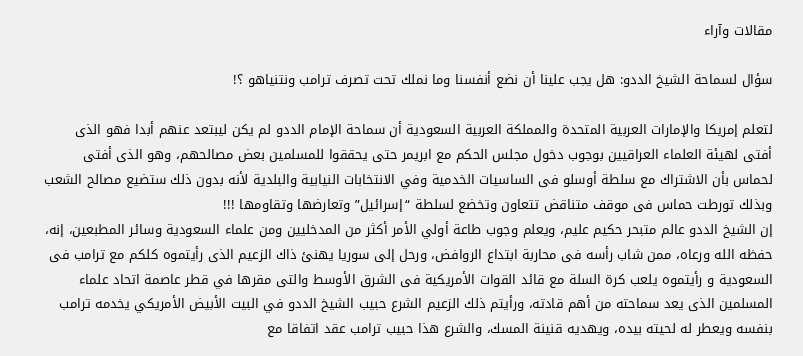مقالات وآراء

سؤال لسماحة الشيخ الددو: هل يجب علينا أن نضع أنفسنا وما نملك تحت تصرف ترامب ونتنياهو ؟!

لتعلم إمريكا والإمارات العربية المتحدة والمملكة العربية السعودية أن سماحة الإمام الددو لم يكن ليبتعد عنهم أبدا فهو الذى أفتى لهيئة العلماء العراقيين بوجوب دخول مجلس الحكم مع ابريمر حتى يحققوا للمسلمين بعض مصالحهم، وهو الذى أفتى لحماس بأن الاشتراك مع سلطة أوسلو فى الساسيات الخدمية وفي الانتخابات النيابية والبلدية لأنه بدون ذلك ستضيع مصالح الشعب وبذلك تورطت حماس فى موقف متناقض تتعاون وتخضع لسلطة “إسرائيل” وتعارضها وتقاومها !!!
إن الشيخ الددو عالم متبحر حكيم عليم، ويعلم وجوب طاعة أولي الأمر أكثر من المدخليين ومن علماء السعودية وسائر المطبعين، إنه، حفظه الله ورعاه، ممن شاب رأسه فى محاربة ابتداع الروافض، ورحل إلى سوريا يهنئ ذاك الزعيم الذى رأيتموه كلكم مع ترامب فى السعودية و رأيتموه يلعب كرة السلة مع قائد القوات الأمريكية فى الشرق الأوسط والتى مقرها في قطر عاصمة اتحاد علماء المسلمين الذى يعد سماحته من أهم قادته، ورأيتم ذلك الزعيم الشرع حبيب الشيخ الددو في البيت الأبيض الأمريكي يخدمه ترامب بنفسه ويعطر له لحيته بيده، ويهديه قنينة المسك، والشرع هذا حبيب ترامب عقد اتفاقا مع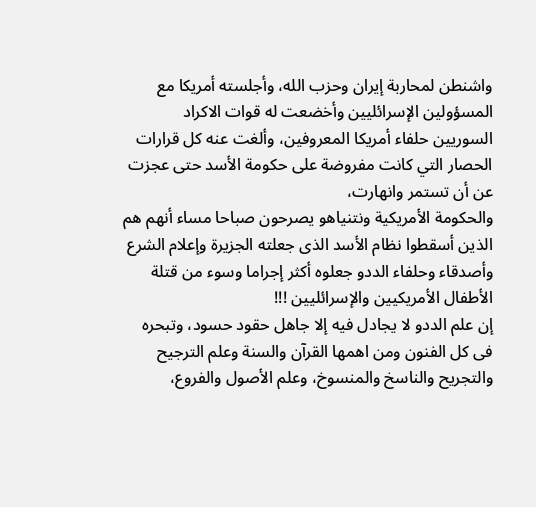واشنطن لمحاربة إيران وحزب الله، وأجلسته أمريكا مع المسؤولين الإسرائليين وأخضعت له قوات الاكراد السوريين حلفاء أمريكا المعروفين، وألغت عنه كل قرارات الحصار التي كانت مفروضة على حكومة الأسد حتى عجزت عن أن تستمر وانهارت،
والحكومة الأمريكية ونتنياهو يصرحون صباحا مساء أنهم هم الذين أسقطوا نظام الأسد الذى جعلته الجزيرة وإعلام الشرع وأصدقاء وحلفاء الددو جعلوه أكثر إجراما وسوء من قتلة الأطفال الأمريكيين والإسرائليين !!!
إن علم الددو لا يجادل فيه إلا جاهل حقود حسود، وتبحره فى كل الفنون ومن اهمها القرآن والسنة وعلم الترجيح والتجريح والناسخ والمنسوخ، وعلم الأصول والفروع،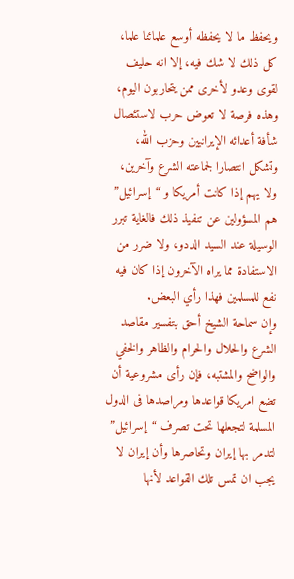ويحفظ ما لا يحفظه أوسع علمائنا علما، كل ذلك لا شك فيه، إلا انه حليف لقوى وعدو لأخرى ممن يتحاربون اليوم، وهذه فرصة لا تعوض حرب لاستئصال شأفة أعدائه الإيرانيين وحزب الله، وتشكل انتصارا لجماعته الشرع وآخرين، ولا يهم إذا كانت أمريكا و “إسرائيل” هم المسؤولين عن تنفيذ ذلك فالغاية تبرر الوسيلة عند السيد الددو، ولا ضرر من الاستفادة مما يراه الآخرون إذا كان فيه نفع للمسلمين فهذا رأي البعض.
وإن سماحة الشيخ أحق بتفسير مقاصد الشرع والحلال والحرام والظاهر والخفي والواضح والمشتبه، فإن رأى مشروعية أن تضع امريكا قواعدها ومراصدها فى الدول المسلمة لتجعلها تحت تصرف “إسرائيل” لتدمر بها إيران وتحاصرها وأن إيران لا يجب ان تمس تلك القواعد لأنها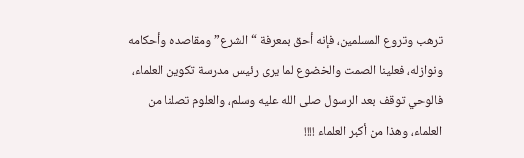ترهب وتروع المسلمين، فإنه أحق بمعرفة “الشرع” ومقاصده وأحكامه ونوازله، فعلينا الصمت والخضوع لما يرى رئيس مدرسة تكوين العلماء، فالوحي توقف بعد الرسول صلى الله عليه وسلم، والعلوم تصلنا من العلماء، وهذا من أكبر العلماء !!!!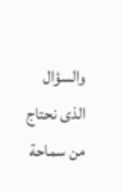والسؤال الذى نحتاج من سماحة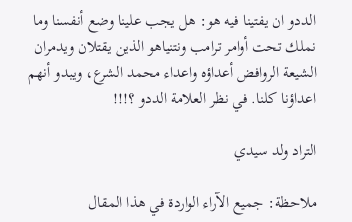الددو ان يفتينا فيه هو: هل يجب علينا وضع أنفسنا وما نملك تحت أوامر ترامب ونتنياهو الذين يقتلان ويدمران الشيعة الروافض أعداؤه واعداء محمد الشرع، ويبدو أنهم اعداؤنا كلنا. في نظر العلامة الددو ؟!!!

التراد ولد سيدي

ملاحظة: جميع الآراء الواردة في هذا المقال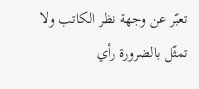تعبّر عن وجهة نظر الكاتب ولا تمثّل بالضرورة رأي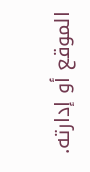الموقع أو إدارته.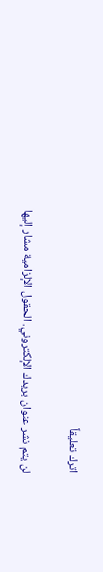اترك تعليقاً

لن يتم نشر عنوان بريدك الإلكتروني. الحقول الإلزامية مشار إليها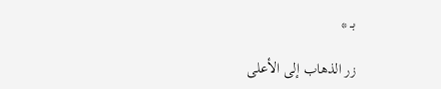بـ *

زر الذهاب إلى الأعلى